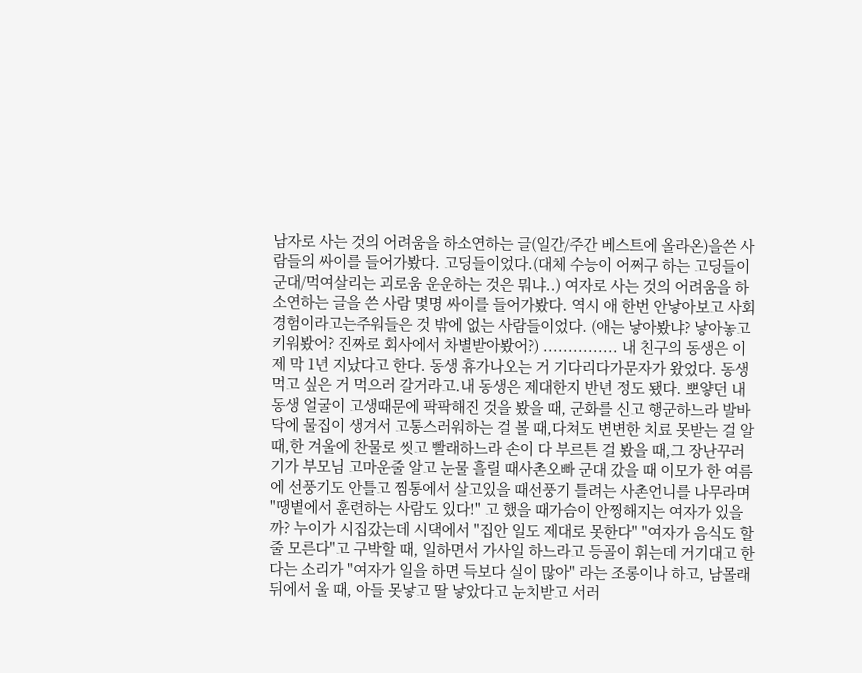남자로 사는 것의 어려움을 하소연하는 글(일간/주간 베스트에 올라온)을쓴 사람들의 싸이를 들어가봤다. 고딩들이었다.(대체 수능이 어쩌구 하는 고딩들이 군대/먹여살리는 괴로움 운운하는 것은 뭐냐..) 여자로 사는 것의 어려움을 하소연하는 글을 쓴 사람 몇명 싸이를 들어가봤다. 역시 애 한번 안낳아보고 사회경험이라고는주워들은 것 밖에 없는 사람들이었다. (애는 낳아봤냐? 낳아놓고 키워봤어? 진짜로 회사에서 차별받아봤어?) ............... 내 친구의 동생은 이제 막 1년 지났다고 한다. 동생 휴가나오는 거 기다리다가문자가 왔었다. 동생 먹고 싶은 거 먹으러 갈거라고.내 동생은 제대한지 반년 정도 됐다. 뽀얗던 내 동생 얼굴이 고생때문에 팍팍해진 것을 봤을 때, 군화를 신고 행군하느라 발바닥에 물집이 생겨서 고통스러워하는 걸 볼 때,다쳐도 변변한 치료 못받는 걸 알 때,한 겨울에 찬물로 씻고 빨래하느라 손이 다 부르튼 걸 봤을 때,그 장난꾸러기가 부모님 고마운줄 알고 눈물 흘릴 때사촌오빠 군대 갔을 때 이모가 한 여름에 선풍기도 안틀고 찜통에서 살고있을 때선풍기 틀려는 사촌언니를 나무라며 "땡볕에서 훈련하는 사람도 있다!" 고 했을 때가슴이 안찡해지는 여자가 있을까? 누이가 시집갔는데 시댁에서 "집안 일도 제대로 못한다" "여자가 음식도 할 줄 모른다"고 구박할 때, 일하면서 가사일 하느라고 등골이 휘는데 거기대고 한다는 소리가 "여자가 일을 하면 득보다 실이 많아" 라는 조롱이나 하고, 남몰래 뒤에서 울 때, 아들 못낳고 딸 낳았다고 눈치받고 서러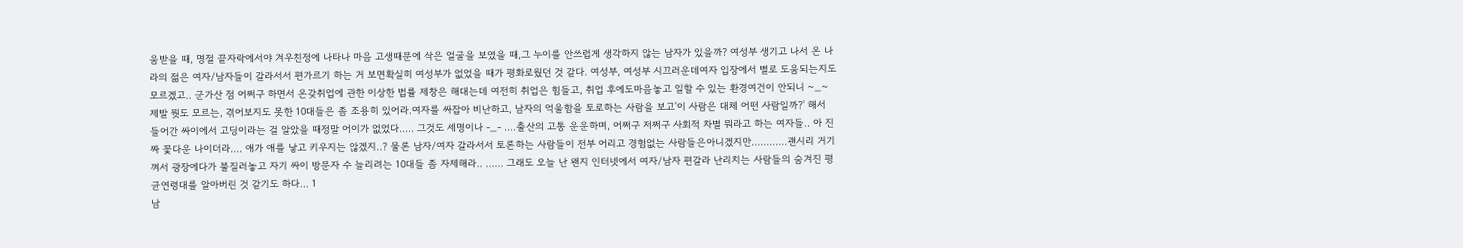움받을 때, 명절 끝자락에서야 겨우친정에 나타나 마음 고생때문에 삭은 얼굴을 보였을 때,그 누이를 안쓰럽게 생각하지 않는 남자가 있을까? 여성부 생기고 나서 온 나라의 젊은 여자/남자들이 갈라서서 편가르기 하는 거 보면확실히 여성부가 없었을 때가 평화로웠던 것 같다. 여성부, 여성부 시끄러운데여자 입장에서 별로 도움되는지도 모르겠고.. 군가산 점 어쩌구 하면서 온갖취업에 관한 이상한 법률 제창은 해대는데 여전히 취업은 힘들고, 취업 후에도마음놓고 일할 수 있는 환경여건이 안되니 ~_~ 제발 뭣도 모르는, 겪어보지도 못한 10대들은 좀 조용히 있어라.여자를 싸잡아 비난하고, 남자의 억울함을 토로하는 사람을 보고'이 사람은 대체 어떤 사람일까?' 해서 들어간 싸이에서 고딩이라는 걸 알았을 때정말 어이가 없었다..... 그것도 세명이나 -_- ....출산의 고통 운운하며, 어쩌구 저쩌구 사회적 차별 뭐라고 하는 여자들.. 아 진짜 꽃다운 나이더라.... 애가 애를 낳고 키우지는 않겠지..? 물론 남자/여자 갈라서서 토론하는 사람들이 전부 어리고 경험없는 사람들은아니겠지만............괜시리 거기 껴서 광장에다가 불질러놓고 자기 싸이 방문자 수 늘리려는 10대들 좀 자제해라.. ...... 그래도 오늘 난 왠지 인터넷에서 여자/남자 편갈라 난리치는 사람들의 숨겨진 평균연령대를 알아버린 것 같기도 하다... 1
남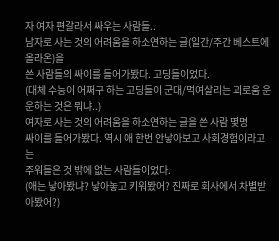자 여자 편갈라서 싸우는 사람들..
남자로 사는 것의 어려움을 하소연하는 글(일간/주간 베스트에 올라온)을
쓴 사람들의 싸이를 들어가봤다. 고딩들이었다.
(대체 수능이 어쩌구 하는 고딩들이 군대/먹여살리는 괴로움 운운하는 것은 뭐냐..)
여자로 사는 것의 어려움을 하소연하는 글을 쓴 사람 몇명
싸이를 들어가봤다. 역시 애 한번 안낳아보고 사회경험이라고는
주워들은 것 밖에 없는 사람들이었다.
(애는 낳아봤냐? 낳아놓고 키워봤어? 진짜로 회사에서 차별받아봤어?)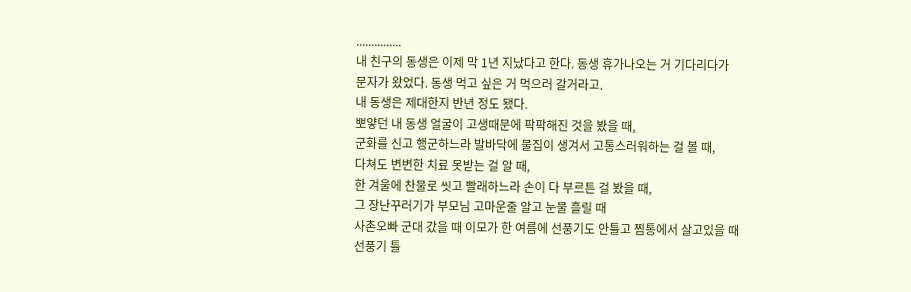...............
내 친구의 동생은 이제 막 1년 지났다고 한다. 동생 휴가나오는 거 기다리다가
문자가 왔었다. 동생 먹고 싶은 거 먹으러 갈거라고.
내 동생은 제대한지 반년 정도 됐다.
뽀얗던 내 동생 얼굴이 고생때문에 팍팍해진 것을 봤을 때,
군화를 신고 행군하느라 발바닥에 물집이 생겨서 고통스러워하는 걸 볼 때,
다쳐도 변변한 치료 못받는 걸 알 때,
한 겨울에 찬물로 씻고 빨래하느라 손이 다 부르튼 걸 봤을 때,
그 장난꾸러기가 부모님 고마운줄 알고 눈물 흘릴 때
사촌오빠 군대 갔을 때 이모가 한 여름에 선풍기도 안틀고 찜통에서 살고있을 때
선풍기 틀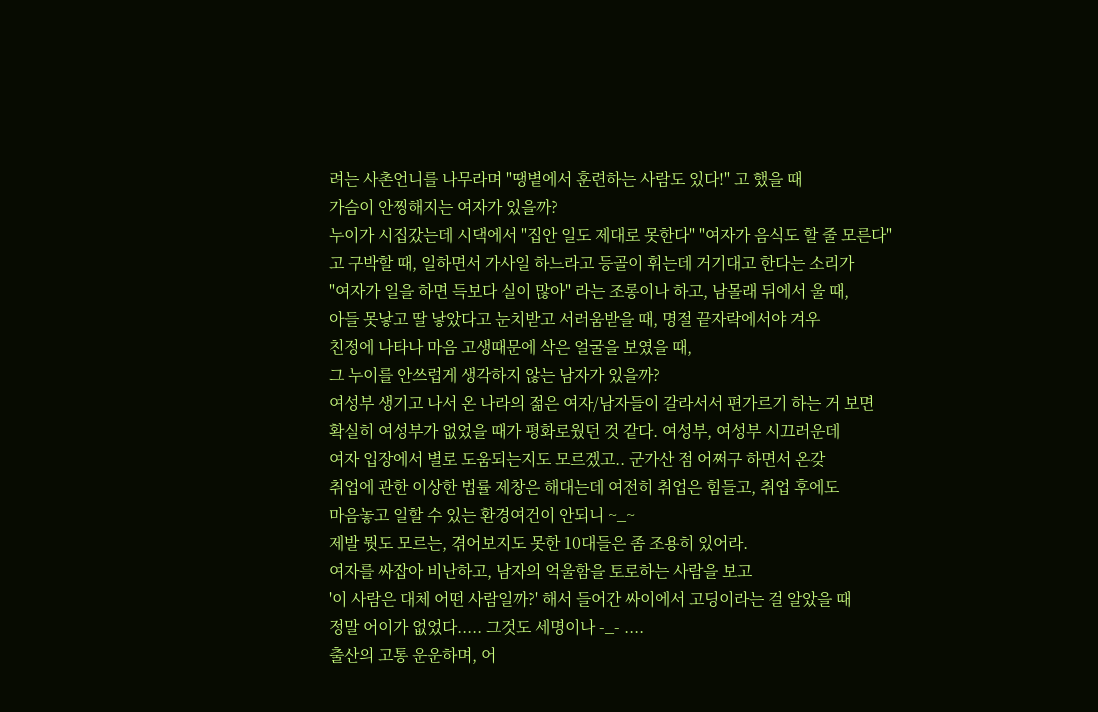려는 사촌언니를 나무라며 "땡볕에서 훈련하는 사람도 있다!" 고 했을 때
가슴이 안찡해지는 여자가 있을까?
누이가 시집갔는데 시댁에서 "집안 일도 제대로 못한다" "여자가 음식도 할 줄 모른다"
고 구박할 때, 일하면서 가사일 하느라고 등골이 휘는데 거기대고 한다는 소리가
"여자가 일을 하면 득보다 실이 많아" 라는 조롱이나 하고, 남몰래 뒤에서 울 때,
아들 못낳고 딸 낳았다고 눈치받고 서러움받을 때, 명절 끝자락에서야 겨우
친정에 나타나 마음 고생때문에 삭은 얼굴을 보였을 때,
그 누이를 안쓰럽게 생각하지 않는 남자가 있을까?
여성부 생기고 나서 온 나라의 젊은 여자/남자들이 갈라서서 편가르기 하는 거 보면
확실히 여성부가 없었을 때가 평화로웠던 것 같다. 여성부, 여성부 시끄러운데
여자 입장에서 별로 도움되는지도 모르겠고.. 군가산 점 어쩌구 하면서 온갖
취업에 관한 이상한 법률 제창은 해대는데 여전히 취업은 힘들고, 취업 후에도
마음놓고 일할 수 있는 환경여건이 안되니 ~_~
제발 뭣도 모르는, 겪어보지도 못한 10대들은 좀 조용히 있어라.
여자를 싸잡아 비난하고, 남자의 억울함을 토로하는 사람을 보고
'이 사람은 대체 어떤 사람일까?' 해서 들어간 싸이에서 고딩이라는 걸 알았을 때
정말 어이가 없었다..... 그것도 세명이나 -_- ....
출산의 고통 운운하며, 어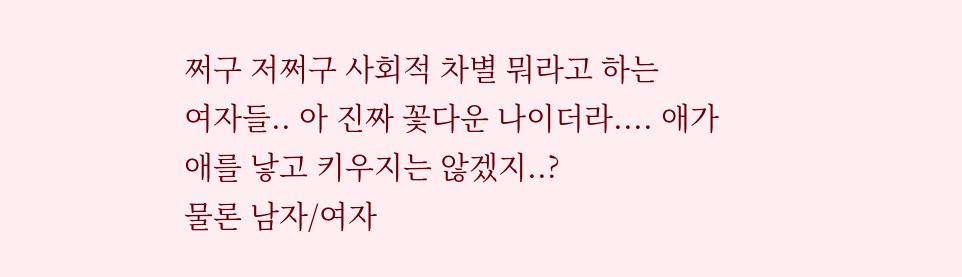쩌구 저쩌구 사회적 차별 뭐라고 하는
여자들.. 아 진짜 꽃다운 나이더라.... 애가 애를 낳고 키우지는 않겠지..?
물론 남자/여자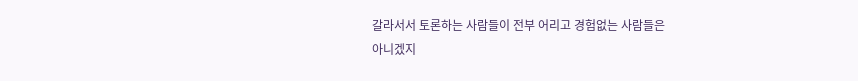갈라서서 토론하는 사람들이 전부 어리고 경험없는 사람들은
아니겠지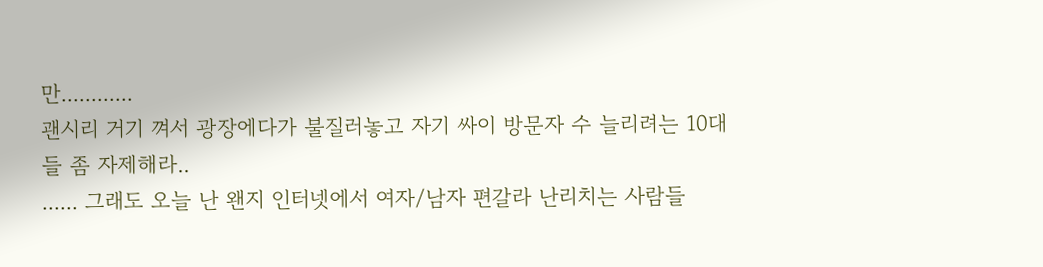만............
괜시리 거기 껴서 광장에다가 불질러놓고 자기 싸이 방문자 수 늘리려는 10대들 좀 자제해라..
...... 그래도 오늘 난 왠지 인터넷에서 여자/남자 편갈라 난리치는 사람들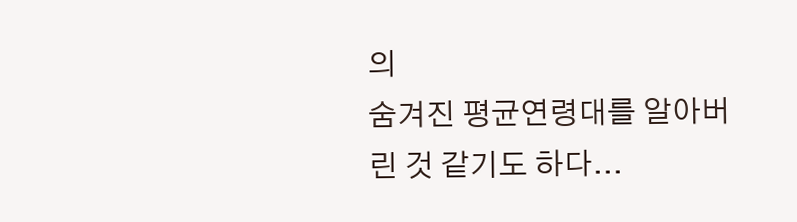의
숨겨진 평균연령대를 알아버린 것 같기도 하다...